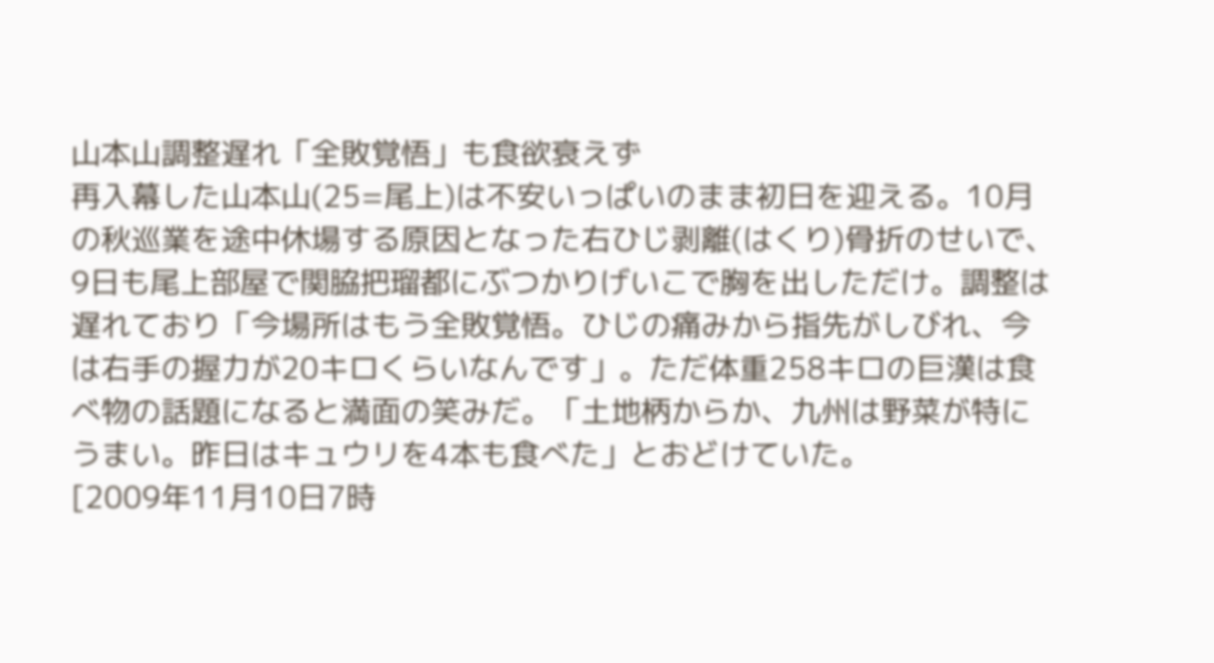山本山調整遅れ「全敗覚悟」も食欲衰えず
再入幕した山本山(25=尾上)は不安いっぱいのまま初日を迎える。10月の秋巡業を途中休場する原因となった右ひじ剥離(はくり)骨折のせいで、9日も尾上部屋で関脇把瑠都にぶつかりげいこで胸を出しただけ。調整は遅れており「今場所はもう全敗覚悟。ひじの痛みから指先がしびれ、今は右手の握力が20キロくらいなんです」。ただ体重258キロの巨漢は食べ物の話題になると満面の笑みだ。「土地柄からか、九州は野菜が特にうまい。昨日はキュウリを4本も食べた」とおどけていた。
[2009年11月10日7時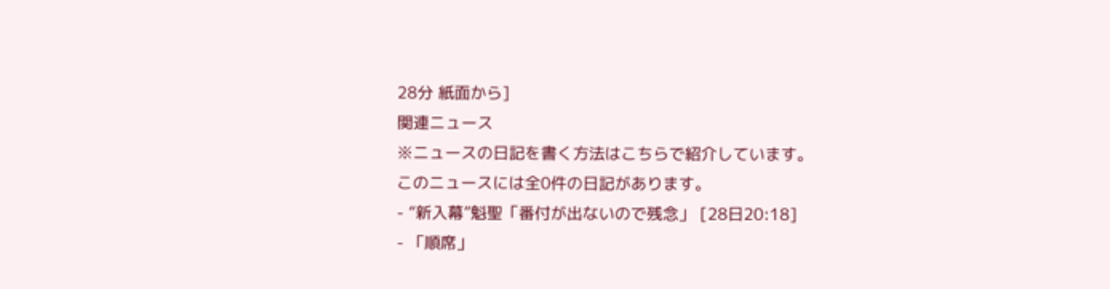28分 紙面から]
関連ニュース
※ニュースの日記を書く方法はこちらで紹介しています。
このニュースには全0件の日記があります。
- “新入幕”魁聖「番付が出ないので残念」 [28日20:18]
- 「順席」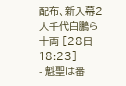配布、新入幕2人千代白鵬ら十両 [28日18:23]
- 魁聖は番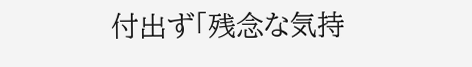付出ず「残念な気持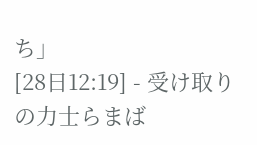ち」
[28日12:19] - 受け取りの力士らまば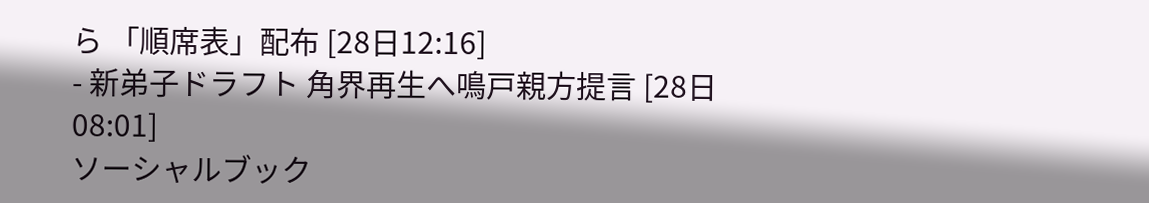ら 「順席表」配布 [28日12:16]
- 新弟子ドラフト 角界再生へ鳴戸親方提言 [28日08:01]
ソーシャルブック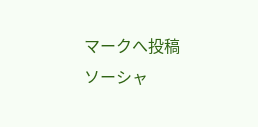マークへ投稿
ソーシャ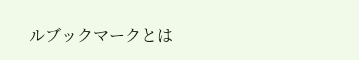ルブックマークとは